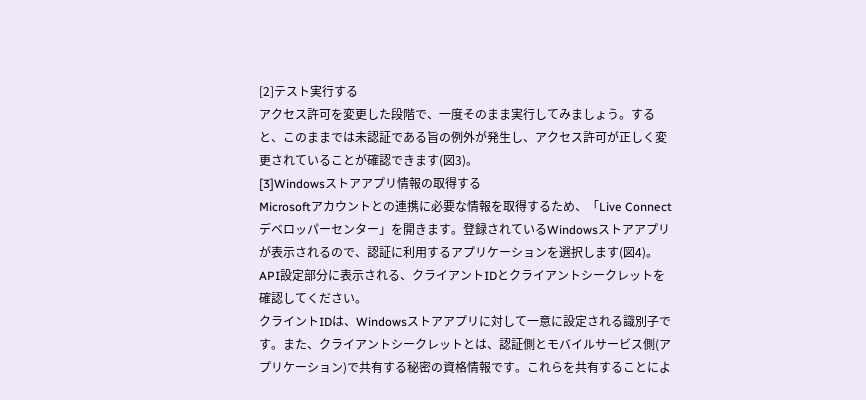[2]テスト実行する
アクセス許可を変更した段階で、一度そのまま実行してみましょう。すると、このままでは未認証である旨の例外が発生し、アクセス許可が正しく変更されていることが確認できます(図3)。
[3]Windowsストアアプリ情報の取得する
Microsoftアカウントとの連携に必要な情報を取得するため、「Live Connectデベロッパーセンター」を開きます。登録されているWindowsストアアプリが表示されるので、認証に利用するアプリケーションを選択します(図4)。API設定部分に表示される、クライアントIDとクライアントシークレットを確認してください。
クライントIDは、Windowsストアアプリに対して一意に設定される識別子です。また、クライアントシークレットとは、認証側とモバイルサービス側(アプリケーション)で共有する秘密の資格情報です。これらを共有することによ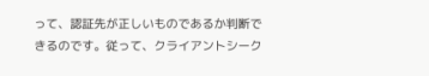って、認証先が正しいものであるか判断できるのです。従って、クライアントシーク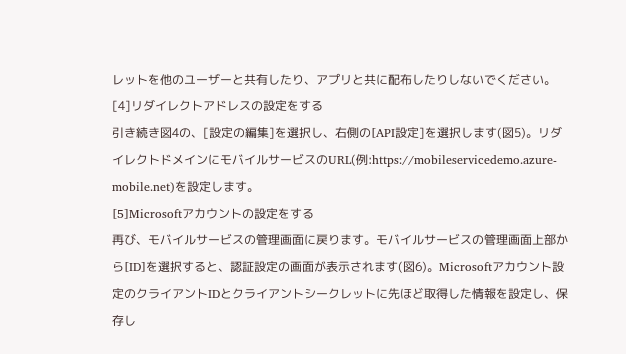レットを他のユーザーと共有したり、アプリと共に配布したりしないでください。
[4]リダイレクトアドレスの設定をする
引き続き図4の、[設定の編集]を選択し、右側の[API設定]を選択します(図5)。リダイレクトドメインにモバイルサービスのURL(例:https://mobileservicedemo.azure-mobile.net)を設定します。
[5]Microsoftアカウントの設定をする
再び、モバイルサービスの管理画面に戻ります。モバイルサービスの管理画面上部から[ID]を選択すると、認証設定の画面が表示されます(図6)。Microsoftアカウント設定のクライアントIDとクライアントシークレットに先ほど取得した情報を設定し、保存し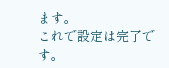ます。
これで設定は完了です。